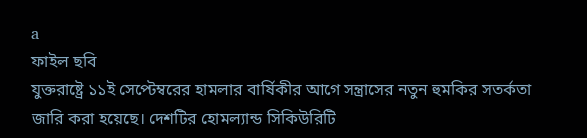a
ফাইল ছবি
যুক্তরাষ্ট্রে ১১ই সেপ্টেম্বরের হামলার বার্ষিকীর আগে সন্ত্রাসের নতুন হুমকির সতর্কতা জারি করা হয়েছে। দেশটির হোমল্যান্ড সিকিউরিটি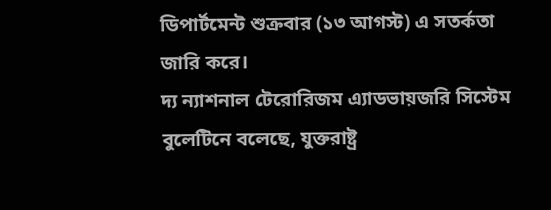ডিপার্টমেন্ট শুক্রবার (১৩ আগস্ট) এ সতর্কতা জারি করে।
দ্য ন্যাশনাল টেরোরিজম এ্যাডভায়জরি সিস্টেম বুলেটিনে বলেছে, যুক্তরাষ্ট্র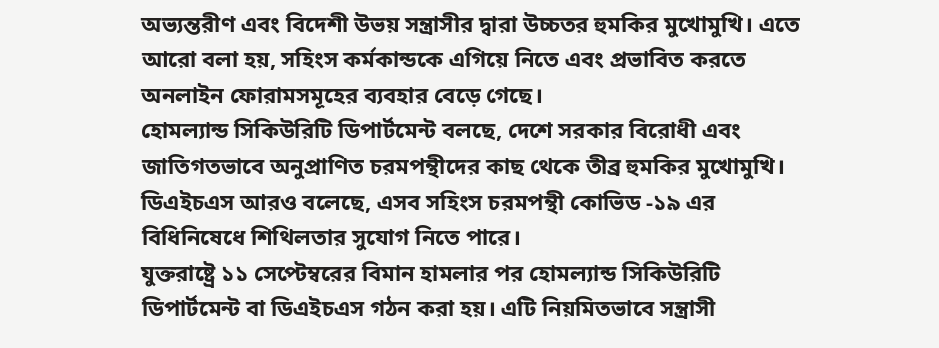অভ্যন্তরীণ এবং বিদেশী উভয় সন্ত্রাসীর দ্বারা উচ্চতর হুমকির মুখোমুখি। এতে আরো বলা হয়, সহিংস কর্মকান্ডকে এগিয়ে নিতে এবং প্রভাবিত করতে অনলাইন ফোরামসমূহের ব্যবহার বেড়ে গেছে।
হোমল্যান্ড সিকিউরিটি ডিপার্টমেন্ট বলছে, দেশে সরকার বিরোধী এবং জাতিগতভাবে অনুপ্রাণিত চরমপন্থীদের কাছ থেকে তীব্র হুমকির মুখোমুখি। ডিএইচএস আরও বলেছে, এসব সহিংস চরমপন্থী কোভিড -১৯ এর বিধিনিষেধে শিথিলতার সুযোগ নিতে পারে।
যুক্তরাষ্ট্রে ১১ সেপ্টেম্বরের বিমান হামলার পর হোমল্যান্ড সিকিউরিটি ডিপার্টমেন্ট বা ডিএইচএস গঠন করা হয়। এটি নিয়মিতভাবে সন্ত্রাসী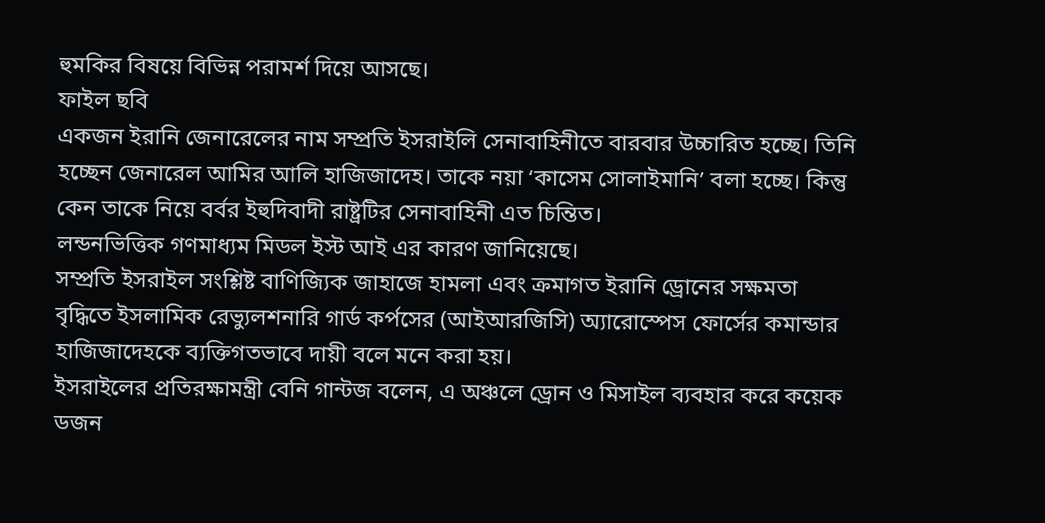হুমকির বিষয়ে বিভিন্ন পরামর্শ দিয়ে আসছে।
ফাইল ছবি
একজন ইরানি জেনারেলের নাম সম্প্রতি ইসরাইলি সেনাবাহিনীতে বারবার উচ্চারিত হচ্ছে। তিনি হচ্ছেন জেনারেল আমির আলি হাজিজাদেহ। তাকে নয়া ‘কাসেম সোলাইমানি’ বলা হচ্ছে। কিন্তু কেন তাকে নিয়ে বর্বর ইহুদিবাদী রাষ্ট্রটির সেনাবাহিনী এত চিন্তিত।
লন্ডনভিত্তিক গণমাধ্যম মিডল ইস্ট আই এর কারণ জানিয়েছে।
সম্প্রতি ইসরাইল সংশ্লিষ্ট বাণিজ্যিক জাহাজে হামলা এবং ক্রমাগত ইরানি ড্রোনের সক্ষমতা বৃদ্ধিতে ইসলামিক রেভ্যুলশনারি গার্ড কর্পসের (আইআরজিসি) অ্যারোস্পেস ফোর্সের কমান্ডার হাজিজাদেহকে ব্যক্তিগতভাবে দায়ী বলে মনে করা হয়।
ইসরাইলের প্রতিরক্ষামন্ত্রী বেনি গান্টজ বলেন, এ অঞ্চলে ড্রোন ও মিসাইল ব্যবহার করে কয়েক ডজন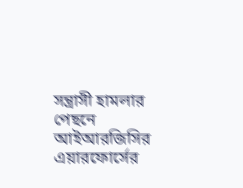সন্ত্রাসী হামলার পেছনে আইআরজিসির এয়ারফোর্সের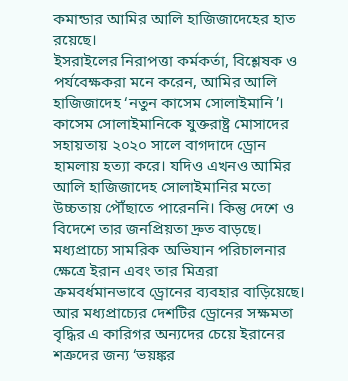কমান্ডার আমির আলি হাজিজাদেহের হাত রয়েছে।
ইসরাইলের নিরাপত্তা কর্মকর্তা, বিশ্লেষক ও পর্যবেক্ষকরা মনে করেন, আমির আলি হাজিজাদেহ ‘নতুন কাসেম সোলাইমানি’।
কাসেম সোলাইমানিকে যুক্তরাষ্ট্র মোসাদের সহায়তায় ২০২০ সালে বাগদাদে ড্রোন হামলায় হত্যা করে। যদিও এখনও আমির আলি হাজিজাদেহ সোলাইমানির মতো উচ্চতায় পৌঁছাতে পারেননি। কিন্তু দেশে ও বিদেশে তার জনপ্রিয়তা দ্রুত বাড়ছে।
মধ্যপ্রাচ্যে সামরিক অভিযান পরিচালনার ক্ষেত্রে ইরান এবং তার মিত্ররা ক্রমবর্ধমানভাবে ড্রোনের ব্যবহার বাড়িয়েছে। আর মধ্যপ্রাচ্যের দেশটির ড্রোনের সক্ষমতা বৃদ্ধির এ কারিগর অন্যদের চেয়ে ইরানের শত্রুদের জন্য ‘ভয়ঙ্কর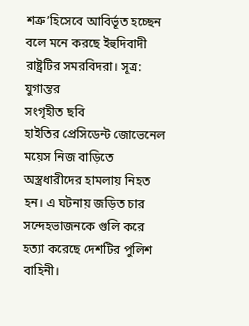শত্রু’হিসেবে আবির্ভূত হচ্ছেন বলে মনে করছে ইহুদিবাদী রাষ্ট্রটির সমরবিদরা। সূত্র: যুগান্তর
সংগৃহীত ছবি
হাইতির প্রেসিডেন্ট জোভেনেল ময়েস নিজ বাড়িতে অস্ত্রধারীদের হামলায় নিহত হন। এ ঘটনায় জড়িত চার সন্দেহভাজনকে গুলি করে হত্যা করেছে দেশটির পুলিশ বাহিনী।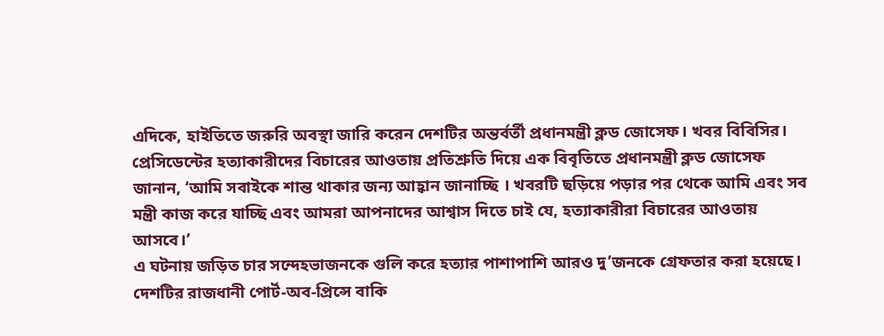এদিকে, হাইতিতে জরুরি অবস্থা জারি করেন দেশটির অন্তর্বর্তী প্রধানমন্ত্রী ক্লড জোসেফ। খবর বিবিসির।
প্রেসিডেন্টের হত্যাকারীদের বিচারের আওতায় প্রতিশ্রুতি দিয়ে এক বিবৃতিতে প্রধানমন্ত্রী ক্লড জোসেফ জানান, ‘আমি সবাইকে শান্ত থাকার জন্য আহ্বান জানাচ্ছি । খবরটি ছড়িয়ে পড়ার পর থেকে আমি এবং সব মন্ত্রী কাজ করে যাচ্ছি এবং আমরা আপনাদের আশ্বাস দিতে চাই যে, হত্যাকারীরা বিচারের আওতায় আসবে।’
এ ঘটনায় জড়িত চার সন্দেহভাজনকে গুলি করে হত্যার পাশাপাশি আরও দু’জনকে গ্রেফতার করা হয়েছে। দেশটির রাজধানী পোর্ট-অব-প্রিন্সে বাকি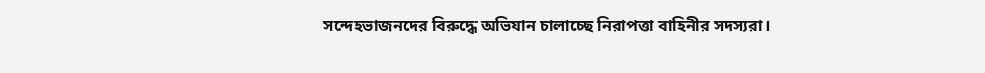সন্দেহভাজনদের বিরুদ্ধে অভিযান চালাচ্ছে নিরাপত্তা বাহিনীর সদস্যরা।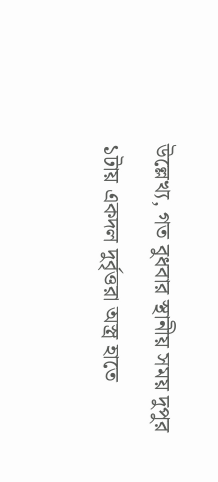উল্লেখ্য, গত বুধবার স্থানীয় সময় দুপুর ১টায় একদল দুর্বৃত্তরা অস্ত্র হাতে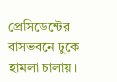প্রেসিডেন্টের বাসভবনে ঢুকে হামলা চালায়।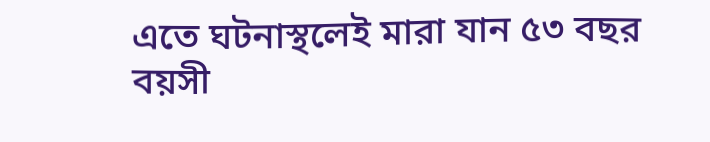এতে ঘটনাস্থলেই মারা যান ৫৩ বছর বয়সী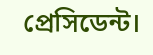প্রেসিডেন্ট।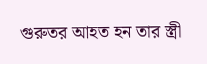গুরুতর আহত হন তার স্ত্রী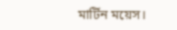মার্টিন ময়েস।